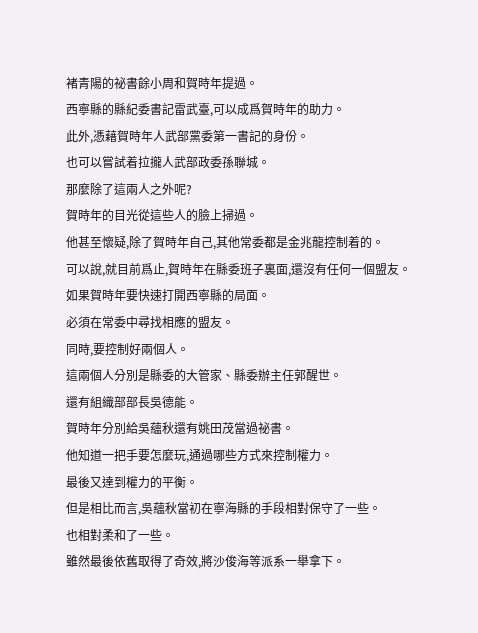褚青陽的祕書餘小周和賀時年提過。
西寧縣的縣紀委書記雷武臺,可以成爲賀時年的助力。
此外,憑藉賀時年人武部黨委第一書記的身份。
也可以嘗試着拉攏人武部政委孫聯城。
那麼除了這兩人之外呢?
賀時年的目光從這些人的臉上掃過。
他甚至懷疑,除了賀時年自己,其他常委都是金兆龍控制着的。
可以說,就目前爲止,賀時年在縣委班子裏面,還沒有任何一個盟友。
如果賀時年要快速打開西寧縣的局面。
必須在常委中尋找相應的盟友。
同時,要控制好兩個人。
這兩個人分別是縣委的大管家、縣委辦主任郭醒世。
還有組織部部長吳德能。
賀時年分別給吳蘊秋還有姚田茂當過祕書。
他知道一把手要怎麼玩,通過哪些方式來控制權力。
最後又達到權力的平衡。
但是相比而言,吳蘊秋當初在寧海縣的手段相對保守了一些。
也相對柔和了一些。
雖然最後依舊取得了奇效,將沙俊海等派系一舉拿下。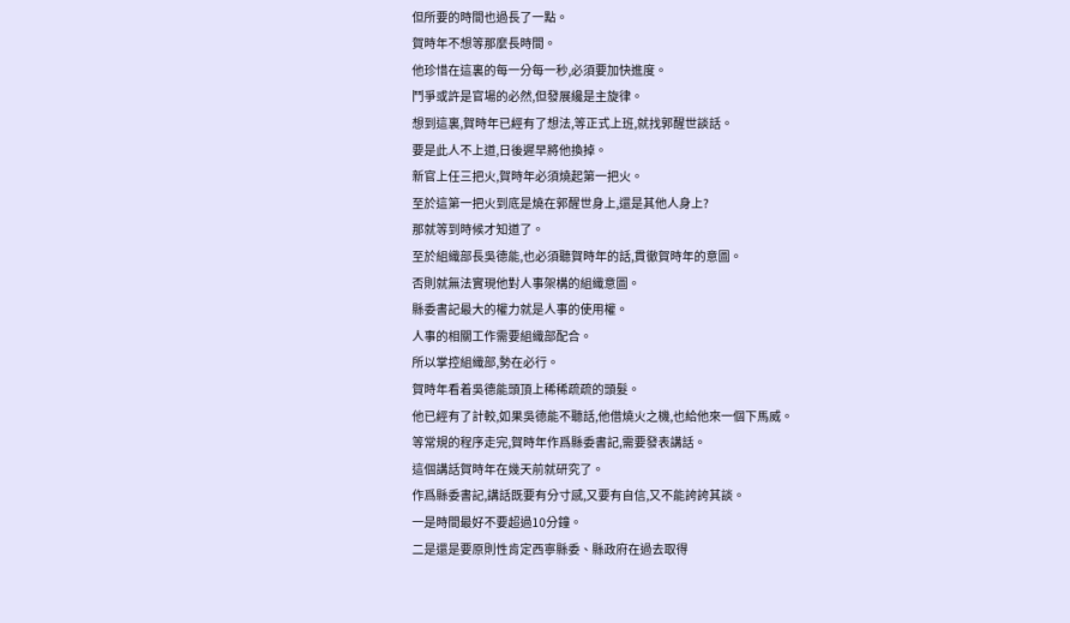但所要的時間也過長了一點。
賀時年不想等那麼長時間。
他珍惜在這裏的每一分每一秒,必須要加快進度。
鬥爭或許是官場的必然,但發展纔是主旋律。
想到這裏,賀時年已經有了想法,等正式上班,就找郭醒世談話。
要是此人不上道,日後遲早將他換掉。
新官上任三把火,賀時年必須燒起第一把火。
至於這第一把火到底是燒在郭醒世身上,還是其他人身上?
那就等到時候才知道了。
至於組織部長吳德能,也必須聽賀時年的話,貫徹賀時年的意圖。
否則就無法實現他對人事架構的組織意圖。
縣委書記最大的權力就是人事的使用權。
人事的相關工作需要組織部配合。
所以掌控組織部,勢在必行。
賀時年看着吳德能頭頂上稀稀疏疏的頭髮。
他已經有了計較,如果吳德能不聽話,他借燒火之機,也給他來一個下馬威。
等常規的程序走完,賀時年作爲縣委書記,需要發表講話。
這個講話賀時年在幾天前就研究了。
作爲縣委書記,講話既要有分寸感,又要有自信,又不能誇誇其談。
一是時間最好不要超過10分鐘。
二是還是要原則性肯定西寧縣委、縣政府在過去取得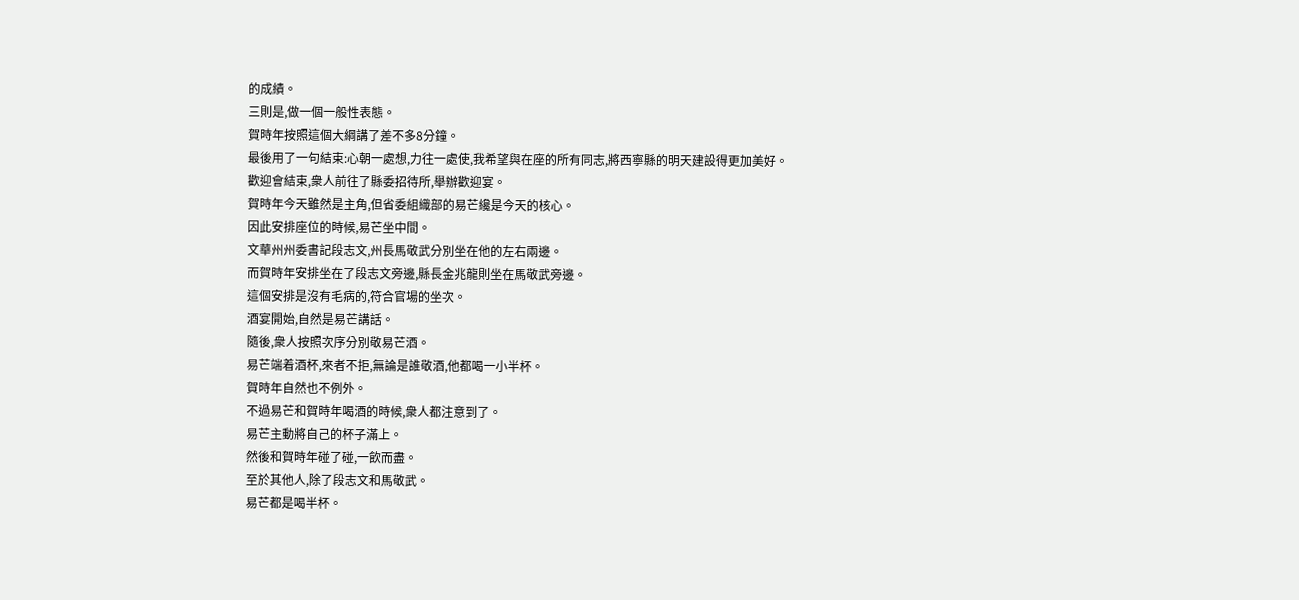的成績。
三則是,做一個一般性表態。
賀時年按照這個大綱講了差不多8分鐘。
最後用了一句結束:心朝一處想,力往一處使,我希望與在座的所有同志,將西寧縣的明天建設得更加美好。
歡迎會結束,衆人前往了縣委招待所,舉辦歡迎宴。
賀時年今天雖然是主角,但省委組織部的易芒纔是今天的核心。
因此安排座位的時候,易芒坐中間。
文華州州委書記段志文,州長馬敬武分別坐在他的左右兩邊。
而賀時年安排坐在了段志文旁邊,縣長金兆龍則坐在馬敬武旁邊。
這個安排是沒有毛病的,符合官場的坐次。
酒宴開始,自然是易芒講話。
隨後,衆人按照次序分別敬易芒酒。
易芒端着酒杯,來者不拒,無論是誰敬酒,他都喝一小半杯。
賀時年自然也不例外。
不過易芒和賀時年喝酒的時候,衆人都注意到了。
易芒主動將自己的杯子滿上。
然後和賀時年碰了碰,一飲而盡。
至於其他人,除了段志文和馬敬武。
易芒都是喝半杯。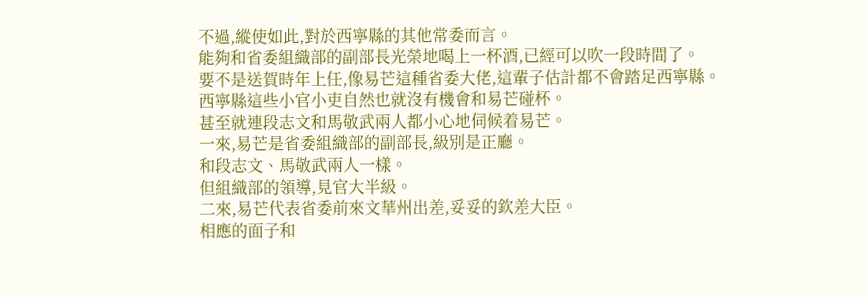不過,縱使如此,對於西寧縣的其他常委而言。
能夠和省委組織部的副部長光榮地喝上一杯酒,已經可以吹一段時間了。
要不是送賀時年上任,像易芒這種省委大佬,這輩子估計都不會踏足西寧縣。
西寧縣這些小官小吏自然也就沒有機會和易芒碰杯。
甚至就連段志文和馬敬武兩人都小心地伺候着易芒。
一來,易芒是省委組織部的副部長,級別是正廳。
和段志文、馬敬武兩人一樣。
但組織部的領導,見官大半級。
二來,易芒代表省委前來文華州出差,妥妥的欽差大臣。
相應的面子和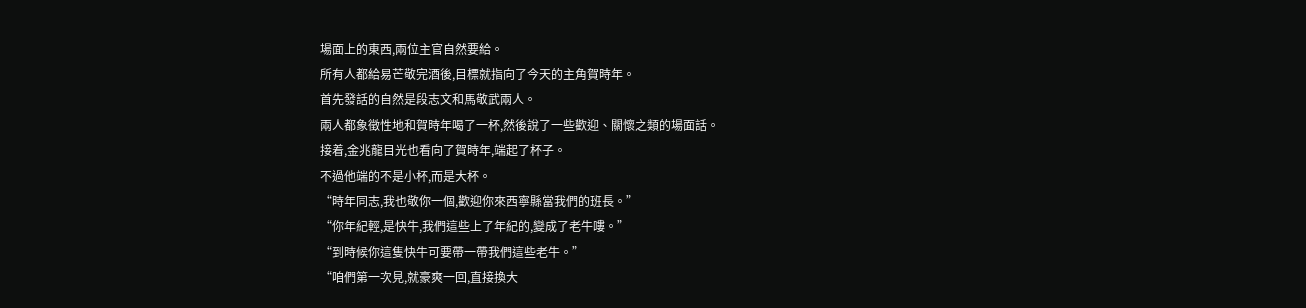場面上的東西,兩位主官自然要給。
所有人都給易芒敬完酒後,目標就指向了今天的主角賀時年。
首先發話的自然是段志文和馬敬武兩人。
兩人都象徵性地和賀時年喝了一杯,然後說了一些歡迎、關懷之類的場面話。
接着,金兆龍目光也看向了賀時年,端起了杯子。
不過他端的不是小杯,而是大杯。
“時年同志,我也敬你一個,歡迎你來西寧縣當我們的班長。”
“你年紀輕,是快牛,我們這些上了年紀的,變成了老牛嘍。”
“到時候你這隻快牛可要帶一帶我們這些老牛。”
“咱們第一次見,就豪爽一回,直接換大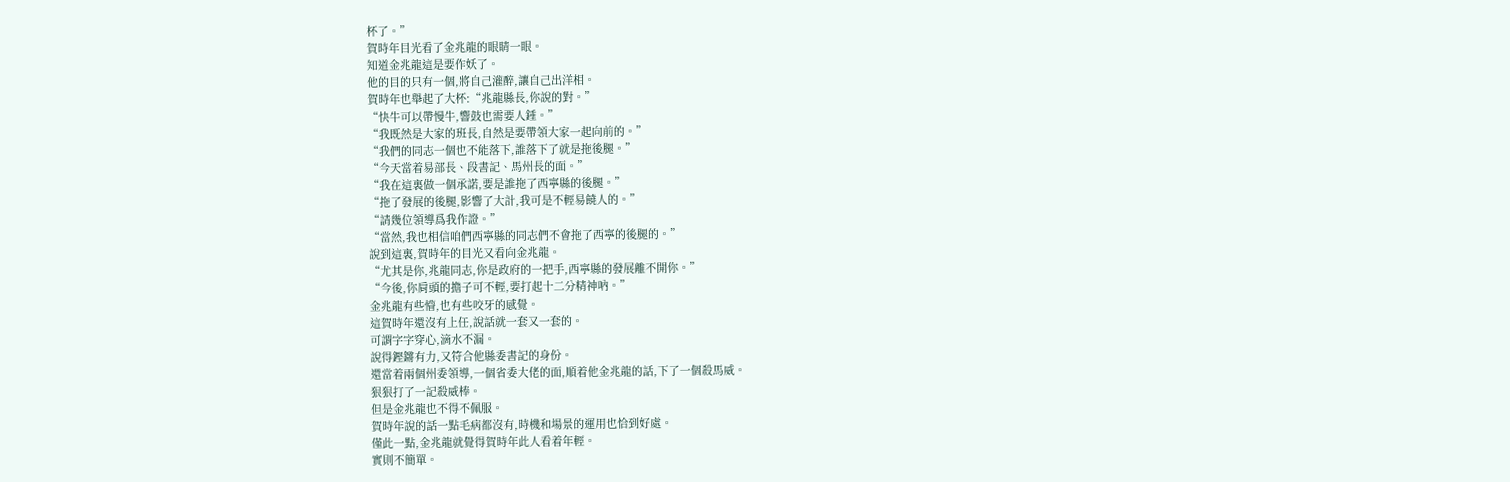杯了。”
賀時年目光看了金兆龍的眼睛一眼。
知道金兆龍這是要作妖了。
他的目的只有一個,將自己灌醉,讓自己出洋相。
賀時年也舉起了大杯:“兆龍縣長,你說的對。”
“快牛可以帶慢牛,響鼓也需要人錘。”
“我既然是大家的班長,自然是要帶領大家一起向前的。”
“我們的同志一個也不能落下,誰落下了就是拖後腿。”
“今天當着易部長、段書記、馬州長的面。”
“我在這裏做一個承諾,要是誰拖了西寧縣的後腿。”
“拖了發展的後腿,影響了大計,我可是不輕易饒人的。”
“請幾位領導爲我作證。”
“當然,我也相信咱們西寧縣的同志們不會拖了西寧的後腿的。”
說到這裏,賀時年的目光又看向金兆龍。
“尤其是你,兆龍同志,你是政府的一把手,西寧縣的發展離不開你。”
“今後,你肩頭的擔子可不輕,要打起十二分精神吶。”
金兆龍有些懵,也有些咬牙的感覺。
這賀時年還沒有上任,說話就一套又一套的。
可謂字字穿心,滴水不漏。
說得鏗鏘有力,又符合他縣委書記的身份。
還當着兩個州委領導,一個省委大佬的面,順着他金兆龍的話,下了一個殺馬威。
狠狠打了一記殺威棒。
但是金兆龍也不得不佩服。
賀時年說的話一點毛病都沒有,時機和場景的運用也恰到好處。
僅此一點,金兆龍就覺得賀時年此人看着年輕。
實則不簡單。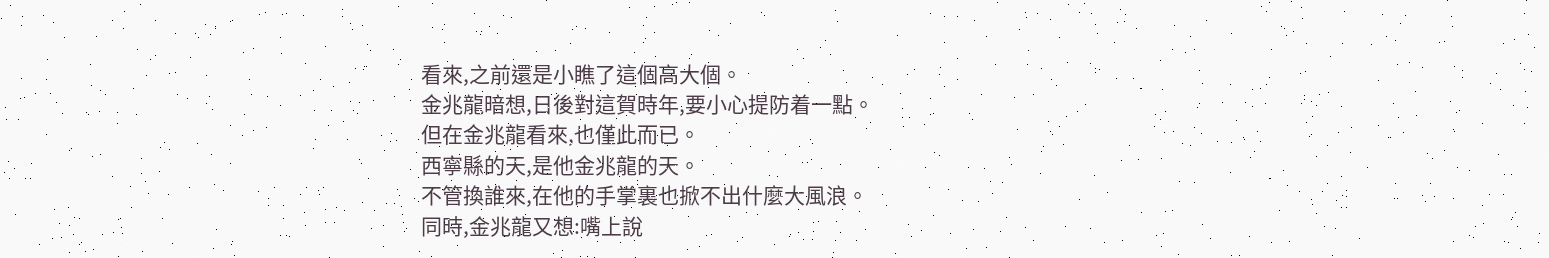看來,之前還是小瞧了這個高大個。
金兆龍暗想,日後對這賀時年,要小心提防着一點。
但在金兆龍看來,也僅此而已。
西寧縣的天,是他金兆龍的天。
不管換誰來,在他的手掌裏也掀不出什麼大風浪。
同時,金兆龍又想:嘴上說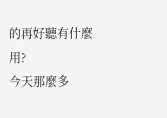的再好聽有什麼用?
今天那麼多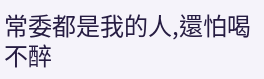常委都是我的人,還怕喝不醉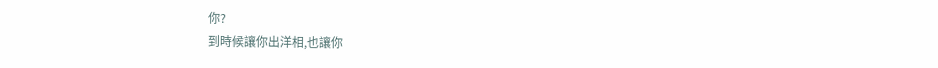你?
到時候讓你出洋相,也讓你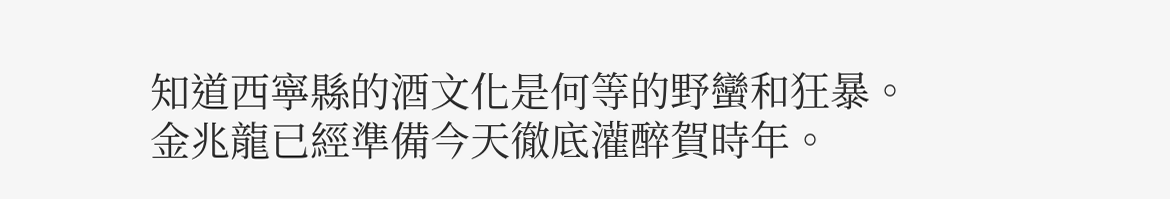知道西寧縣的酒文化是何等的野蠻和狂暴。
金兆龍已經準備今天徹底灌醉賀時年。